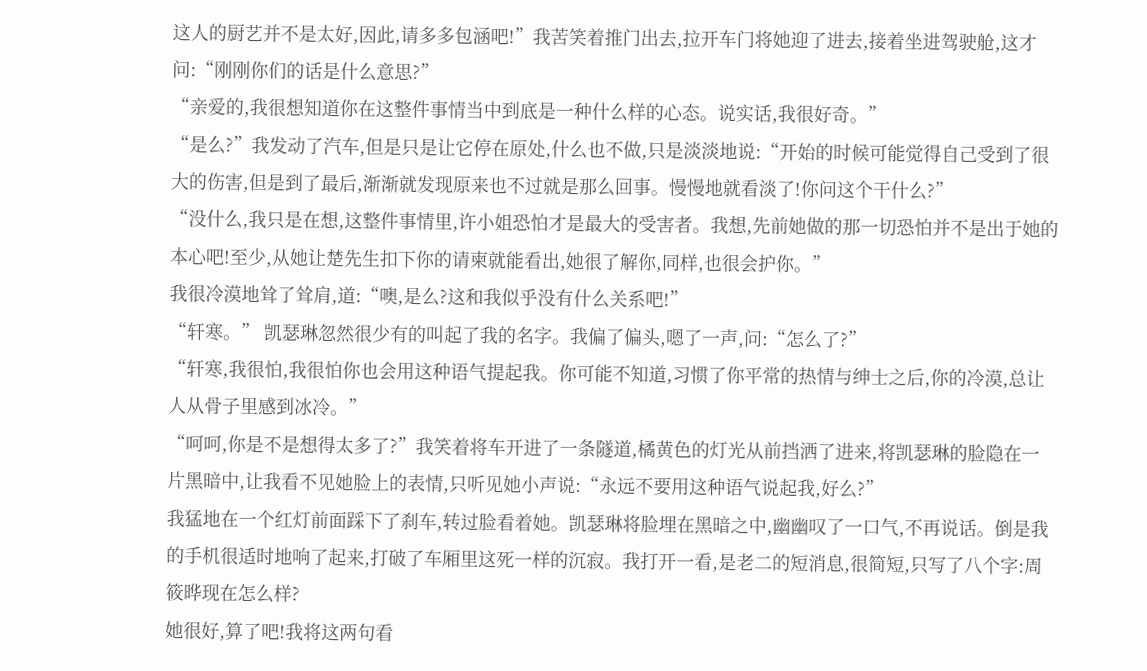这人的厨艺并不是太好,因此,请多多包涵吧!”我苦笑着推门出去,拉开车门将她迎了进去,接着坐进驾驶舱,这才问:“刚刚你们的话是什么意思?”
“亲爱的,我很想知道你在这整件事情当中到底是一种什么样的心态。说实话,我很好奇。”
“是么?”我发动了汽车,但是只是让它停在原处,什么也不做,只是淡淡地说:“开始的时候可能觉得自己受到了很大的伤害,但是到了最后,渐渐就发现原来也不过就是那么回事。慢慢地就看淡了!你问这个干什么?”
“没什么,我只是在想,这整件事情里,许小姐恐怕才是最大的受害者。我想,先前她做的那一切恐怕并不是出于她的本心吧!至少,从她让楚先生扣下你的请柬就能看出,她很了解你,同样,也很会护你。”
我很冷漠地耸了耸肩,道:“噢,是么?这和我似乎没有什么关系吧!”
“轩寒。” 凯瑟琳忽然很少有的叫起了我的名字。我偏了偏头,嗯了一声,问:“怎么了?”
“轩寒,我很怕,我很怕你也会用这种语气提起我。你可能不知道,习惯了你平常的热情与绅士之后,你的冷漠,总让人从骨子里感到冰冷。”
“呵呵,你是不是想得太多了?”我笑着将车开进了一条隧道,橘黄色的灯光从前挡洒了进来,将凯瑟琳的脸隐在一片黑暗中,让我看不见她脸上的表情,只听见她小声说:“永远不要用这种语气说起我,好么?”
我猛地在一个红灯前面踩下了刹车,转过脸看着她。凯瑟琳将脸埋在黑暗之中,幽幽叹了一口气,不再说话。倒是我的手机很适时地响了起来,打破了车厢里这死一样的沉寂。我打开一看,是老二的短消息,很简短,只写了八个字:周筱晔现在怎么样?
她很好,算了吧!我将这两句看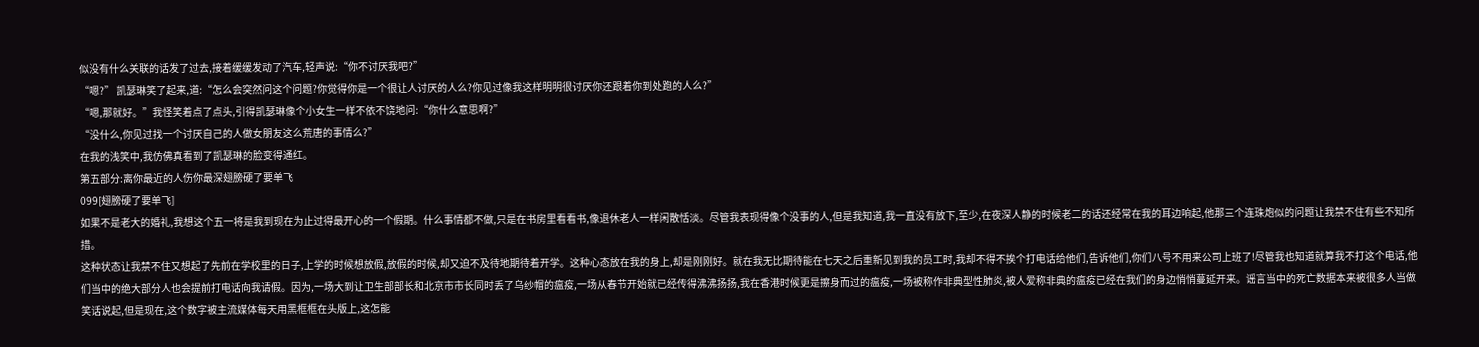似没有什么关联的话发了过去,接着缓缓发动了汽车,轻声说:“你不讨厌我吧?”
“嗯?” 凯瑟琳笑了起来,道:“怎么会突然问这个问题?你觉得你是一个很让人讨厌的人么?你见过像我这样明明很讨厌你还跟着你到处跑的人么?”
“嗯,那就好。”我怪笑着点了点头,引得凯瑟琳像个小女生一样不依不饶地问:“你什么意思啊?”
“没什么,你见过找一个讨厌自己的人做女朋友这么荒唐的事情么?”
在我的浅笑中,我仿佛真看到了凯瑟琳的脸变得通红。
第五部分:离你最近的人伤你最深翅膀硬了要单飞
099[翅膀硬了要单飞]
如果不是老大的婚礼,我想这个五一将是我到现在为止过得最开心的一个假期。什么事情都不做,只是在书房里看看书,像退休老人一样闲散恬淡。尽管我表现得像个没事的人,但是我知道,我一直没有放下,至少,在夜深人静的时候老二的话还经常在我的耳边响起,他那三个连珠炮似的问题让我禁不住有些不知所措。
这种状态让我禁不住又想起了先前在学校里的日子,上学的时候想放假,放假的时候,却又迫不及待地期待着开学。这种心态放在我的身上,却是刚刚好。就在我无比期待能在七天之后重新见到我的员工时,我却不得不挨个打电话给他们,告诉他们,你们八号不用来公司上班了!尽管我也知道就算我不打这个电话,他们当中的绝大部分人也会提前打电话向我请假。因为,一场大到让卫生部部长和北京市市长同时丢了乌纱帽的瘟疫,一场从春节开始就已经传得沸沸扬扬,我在香港时候更是擦身而过的瘟疫,一场被称作非典型性肺炎,被人爱称非典的瘟疫已经在我们的身边悄悄蔓延开来。谣言当中的死亡数据本来被很多人当做笑话说起,但是现在,这个数字被主流媒体每天用黑框框在头版上,这怎能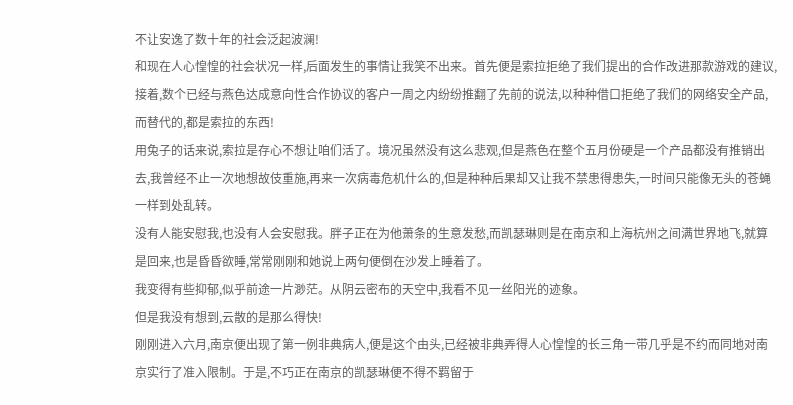不让安逸了数十年的社会泛起波澜!
和现在人心惶惶的社会状况一样,后面发生的事情让我笑不出来。首先便是索拉拒绝了我们提出的合作改进那款游戏的建议,接着,数个已经与燕色达成意向性合作协议的客户一周之内纷纷推翻了先前的说法,以种种借口拒绝了我们的网络安全产品,而替代的,都是索拉的东西!
用兔子的话来说,索拉是存心不想让咱们活了。境况虽然没有这么悲观,但是燕色在整个五月份硬是一个产品都没有推销出去,我曾经不止一次地想故伎重施,再来一次病毒危机什么的,但是种种后果却又让我不禁患得患失,一时间只能像无头的苍蝇一样到处乱转。
没有人能安慰我,也没有人会安慰我。胖子正在为他萧条的生意发愁,而凯瑟琳则是在南京和上海杭州之间满世界地飞,就算是回来,也是昏昏欲睡,常常刚刚和她说上两句便倒在沙发上睡着了。
我变得有些抑郁,似乎前途一片渺茫。从阴云密布的天空中,我看不见一丝阳光的迹象。
但是我没有想到,云散的是那么得快!
刚刚进入六月,南京便出现了第一例非典病人,便是这个由头,已经被非典弄得人心惶惶的长三角一带几乎是不约而同地对南京实行了准入限制。于是,不巧正在南京的凯瑟琳便不得不羁留于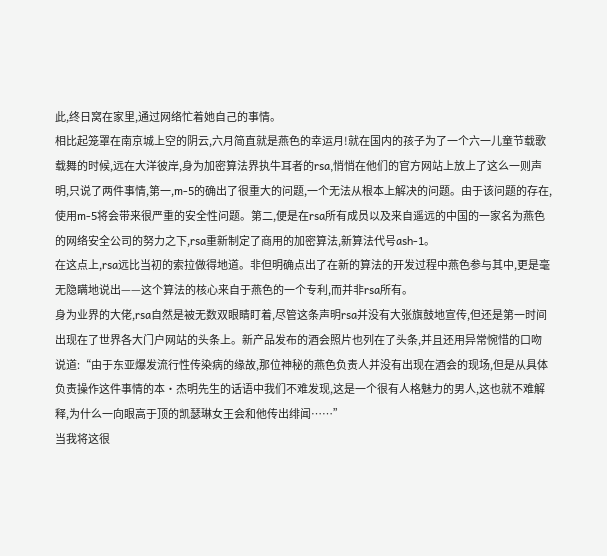此,终日窝在家里,通过网络忙着她自己的事情。
相比起笼罩在南京城上空的阴云,六月简直就是燕色的幸运月!就在国内的孩子为了一个六一儿童节载歌载舞的时候,远在大洋彼岸,身为加密算法界执牛耳者的rsa,悄悄在他们的官方网站上放上了这么一则声明,只说了两件事情,第一,m-5的确出了很重大的问题,一个无法从根本上解决的问题。由于该问题的存在,使用m-5将会带来很严重的安全性问题。第二,便是在rsa所有成员以及来自遥远的中国的一家名为燕色的网络安全公司的努力之下,rsa重新制定了商用的加密算法,新算法代号ash-1。
在这点上,rsa远比当初的索拉做得地道。非但明确点出了在新的算法的开发过程中燕色参与其中,更是毫无隐瞒地说出——这个算法的核心来自于燕色的一个专利,而并非rsa所有。
身为业界的大佬,rsa自然是被无数双眼睛盯着,尽管这条声明rsa并没有大张旗鼓地宣传,但还是第一时间出现在了世界各大门户网站的头条上。新产品发布的酒会照片也列在了头条,并且还用异常惋惜的口吻说道:“由于东亚爆发流行性传染病的缘故,那位神秘的燕色负责人并没有出现在酒会的现场,但是从具体负责操作这件事情的本·杰明先生的话语中我们不难发现,这是一个很有人格魅力的男人,这也就不难解释,为什么一向眼高于顶的凯瑟琳女王会和他传出绯闻……”
当我将这很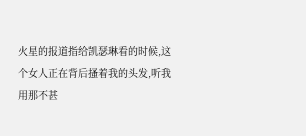火星的报道指给凯瑟琳看的时候,这个女人正在背后搔着我的头发,听我用那不甚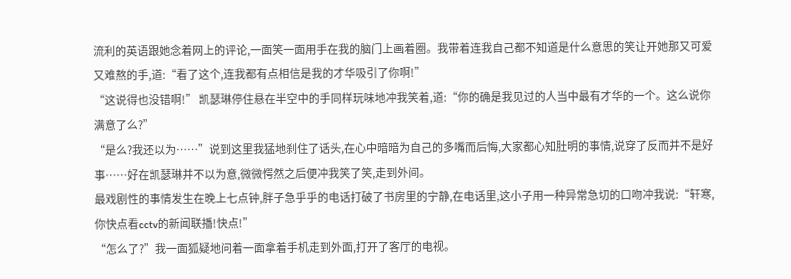流利的英语跟她念着网上的评论,一面笑一面用手在我的脑门上画着圈。我带着连我自己都不知道是什么意思的笑让开她那又可爱又难熬的手,道:“看了这个,连我都有点相信是我的才华吸引了你啊!”
“这说得也没错啊!” 凯瑟琳停住悬在半空中的手同样玩味地冲我笑着,道:“你的确是我见过的人当中最有才华的一个。这么说你满意了么?”
“是么?我还以为……”说到这里我猛地刹住了话头,在心中暗暗为自己的多嘴而后悔,大家都心知肚明的事情,说穿了反而并不是好事……好在凯瑟琳并不以为意,微微愕然之后便冲我笑了笑,走到外间。
最戏剧性的事情发生在晚上七点钟,胖子急乎乎的电话打破了书房里的宁静,在电话里,这小子用一种异常急切的口吻冲我说:“轩寒,你快点看cctv的新闻联播!快点!”
“怎么了?”我一面狐疑地问着一面拿着手机走到外面,打开了客厅的电视。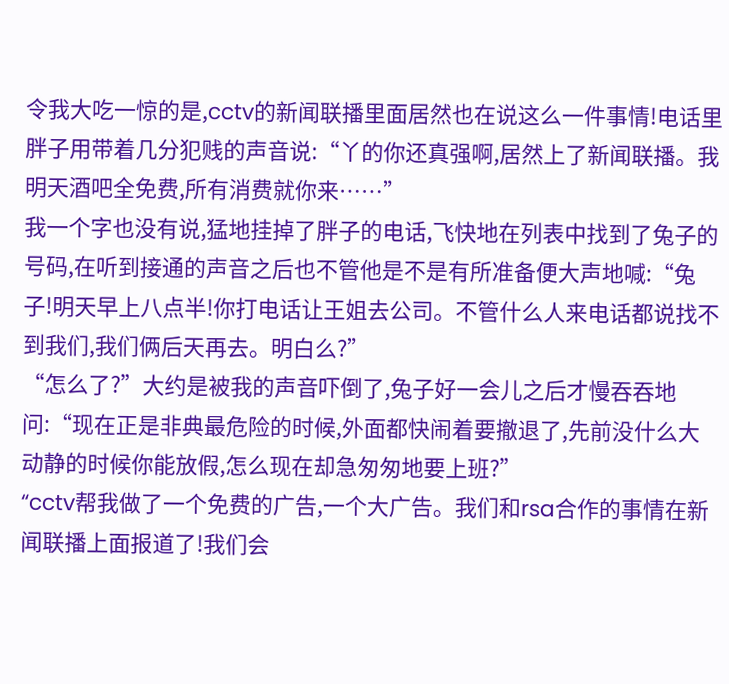令我大吃一惊的是,cctv的新闻联播里面居然也在说这么一件事情!电话里胖子用带着几分犯贱的声音说:“丫的你还真强啊,居然上了新闻联播。我明天酒吧全免费,所有消费就你来……”
我一个字也没有说,猛地挂掉了胖子的电话,飞快地在列表中找到了兔子的号码,在听到接通的声音之后也不管他是不是有所准备便大声地喊:“兔子!明天早上八点半!你打电话让王姐去公司。不管什么人来电话都说找不到我们,我们俩后天再去。明白么?”
“怎么了?”大约是被我的声音吓倒了,兔子好一会儿之后才慢吞吞地问:“现在正是非典最危险的时候,外面都快闹着要撤退了,先前没什么大动静的时候你能放假,怎么现在却急匆匆地要上班?”
“cctv帮我做了一个免费的广告,一个大广告。我们和rsa合作的事情在新闻联播上面报道了!我们会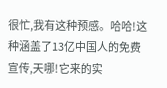很忙,我有这种预感。哈哈!这种涵盖了13亿中国人的免费宣传,天哪!它来的实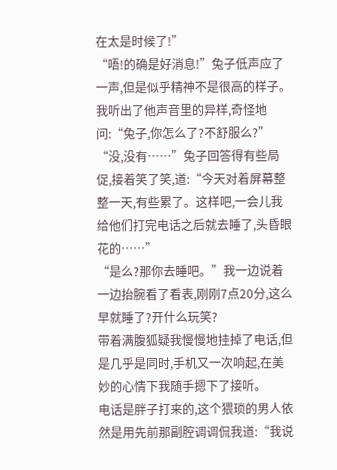在太是时候了!”
“唔!的确是好消息!”兔子低声应了一声,但是似乎精神不是很高的样子。我听出了他声音里的异样,奇怪地问:“兔子,你怎么了?不舒服么?”
“没,没有……”兔子回答得有些局促,接着笑了笑,道:“今天对着屏幕整整一天,有些累了。这样吧,一会儿我给他们打完电话之后就去睡了,头昏眼花的……”
“是么?那你去睡吧。”我一边说着一边抬腕看了看表,刚刚7点20分,这么早就睡了?开什么玩笑?
带着满腹狐疑我慢慢地挂掉了电话,但是几乎是同时,手机又一次响起,在美妙的心情下我随手摁下了接听。
电话是胖子打来的,这个猥琐的男人依然是用先前那副腔调调侃我道:“我说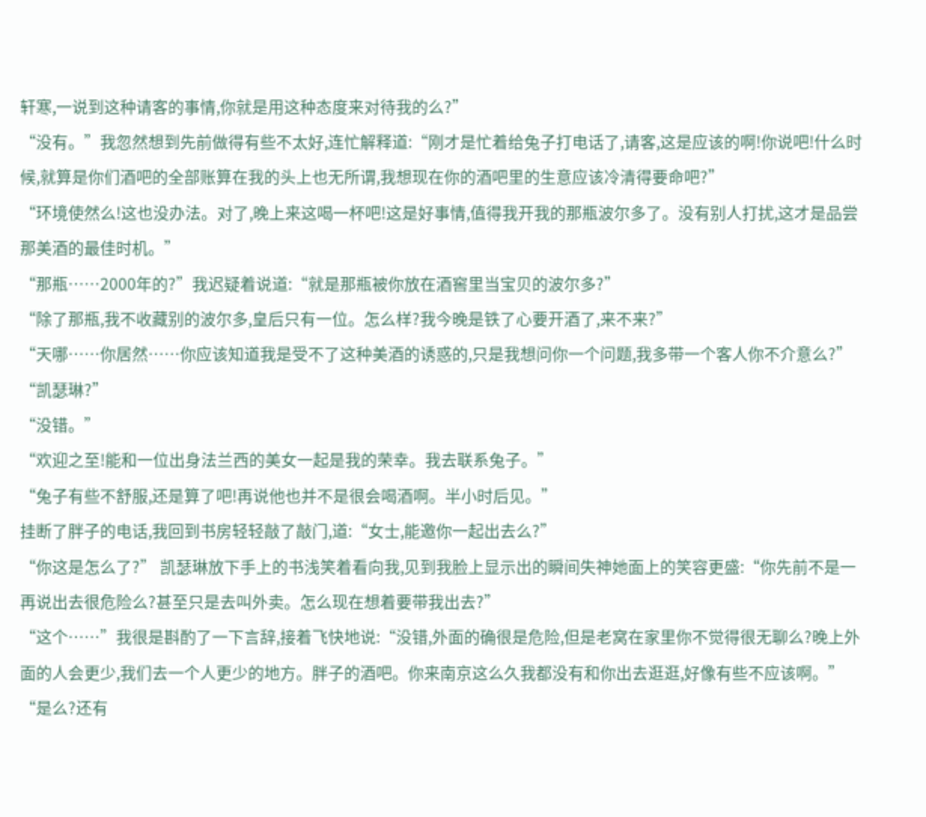轩寒,一说到这种请客的事情,你就是用这种态度来对待我的么?”
“没有。”我忽然想到先前做得有些不太好,连忙解释道:“刚才是忙着给兔子打电话了,请客,这是应该的啊!你说吧!什么时候,就算是你们酒吧的全部账算在我的头上也无所谓,我想现在你的酒吧里的生意应该冷清得要命吧?”
“环境使然么!这也没办法。对了,晚上来这喝一杯吧!这是好事情,值得我开我的那瓶波尔多了。没有别人打扰,这才是品尝那美酒的最佳时机。”
“那瓶……2000年的?”我迟疑着说道:“就是那瓶被你放在酒窖里当宝贝的波尔多?”
“除了那瓶,我不收藏别的波尔多,皇后只有一位。怎么样?我今晚是铁了心要开酒了,来不来?”
“天哪……你居然……你应该知道我是受不了这种美酒的诱惑的,只是我想问你一个问题,我多带一个客人你不介意么?”
“凯瑟琳?”
“没错。”
“欢迎之至!能和一位出身法兰西的美女一起是我的荣幸。我去联系兔子。”
“兔子有些不舒服,还是算了吧!再说他也并不是很会喝酒啊。半小时后见。”
挂断了胖子的电话,我回到书房轻轻敲了敲门,道:“女士,能邀你一起出去么?”
“你这是怎么了?” 凯瑟琳放下手上的书浅笑着看向我,见到我脸上显示出的瞬间失神她面上的笑容更盛:“你先前不是一再说出去很危险么?甚至只是去叫外卖。怎么现在想着要带我出去?”
“这个……”我很是斟酌了一下言辞,接着飞快地说:“没错,外面的确很是危险,但是老窝在家里你不觉得很无聊么?晚上外面的人会更少,我们去一个人更少的地方。胖子的酒吧。你来南京这么久我都没有和你出去逛逛,好像有些不应该啊。”
“是么?还有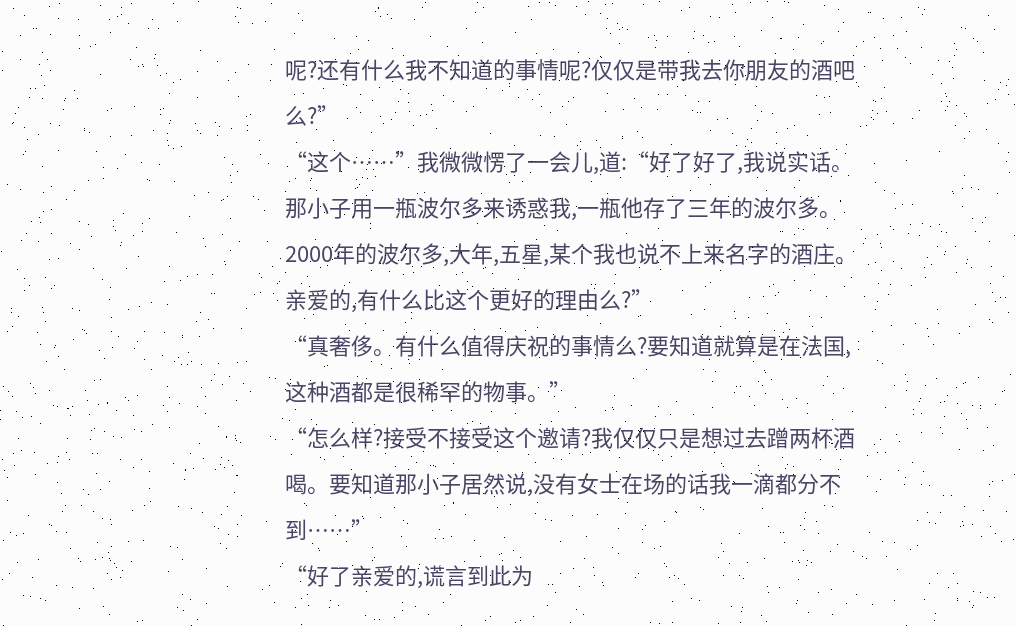呢?还有什么我不知道的事情呢?仅仅是带我去你朋友的酒吧么?”
“这个……”我微微愣了一会儿,道:“好了好了,我说实话。那小子用一瓶波尔多来诱惑我,一瓶他存了三年的波尔多。2000年的波尔多,大年,五星,某个我也说不上来名字的酒庄。亲爱的,有什么比这个更好的理由么?”
“真奢侈。有什么值得庆祝的事情么?要知道就算是在法国,这种酒都是很稀罕的物事。”
“怎么样?接受不接受这个邀请?我仅仅只是想过去蹭两杯酒喝。要知道那小子居然说,没有女士在场的话我一滴都分不到……”
“好了亲爱的,谎言到此为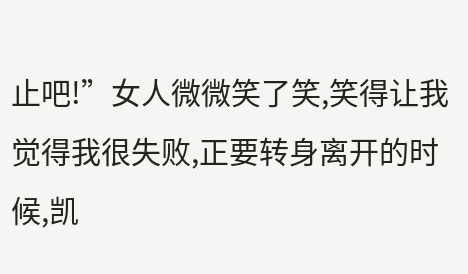止吧!”女人微微笑了笑,笑得让我觉得我很失败,正要转身离开的时候,凯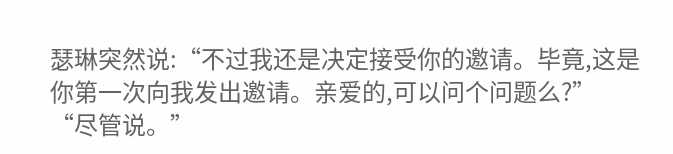瑟琳突然说:“不过我还是决定接受你的邀请。毕竟,这是你第一次向我发出邀请。亲爱的,可以问个问题么?”
“尽管说。”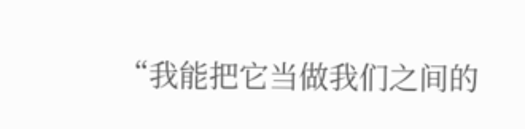“我能把它当做我们之间的